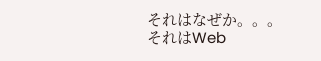それはなぜか。。。
それはWeb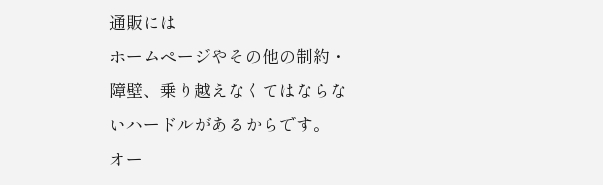通販には
ホームページやその他の制約・障壁、乗り越えなくてはならないハードルがあるからです。
オー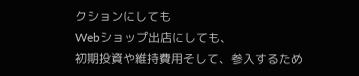クションにしても
Webショップ出店にしても、
初期投資や維持費用そして、参入するため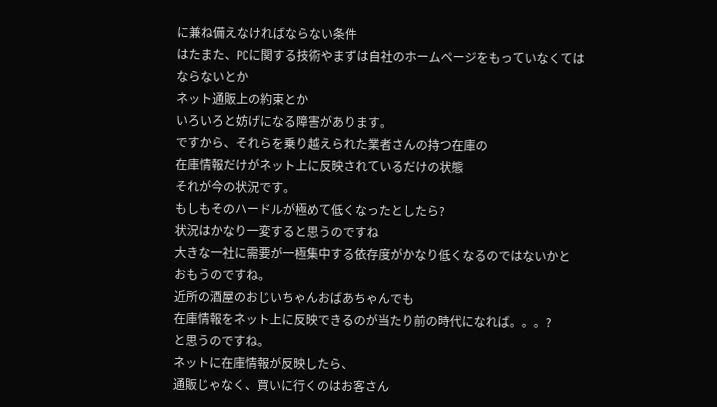に兼ね備えなければならない条件
はたまた、PCに関する技術やまずは自社のホームページをもっていなくては
ならないとか
ネット通販上の約束とか
いろいろと妨げになる障害があります。
ですから、それらを乗り越えられた業者さんの持つ在庫の
在庫情報だけがネット上に反映されているだけの状態
それが今の状況です。
もしもそのハードルが極めて低くなったとしたら?
状況はかなり一変すると思うのですね
大きな一社に需要が一極集中する依存度がかなり低くなるのではないかと
おもうのですね。
近所の酒屋のおじいちゃんおばあちゃんでも
在庫情報をネット上に反映できるのが当たり前の時代になれば。。。?
と思うのですね。
ネットに在庫情報が反映したら、
通販じゃなく、買いに行くのはお客さん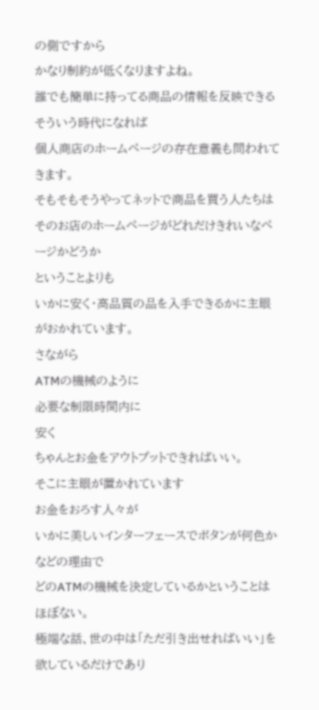の側ですから
かなり制約が低くなりますよね。
誰でも簡単に持ってる商品の情報を反映できる
そういう時代になれば
個人商店のホームページの存在意義も問われてきます。
そもそもそうやってネットで商品を買う人たちは
そのお店のホームページがどれだけきれいなページかどうか
ということよりも
いかに安く・高品質の品を入手できるかに主眼がおかれています。
さながら
ATMの機械のように
必要な制限時間内に
安く
ちゃんとお金をアウトプットできればいい。
そこに主眼が置かれています
お金をおろす人々が
いかに美しいインターフェースでボタンが何色か
などの理由で
どのATMの機械を決定しているかということはほぼない。
極端な話、世の中は「ただ引き出せればいい」を欲しているだけであり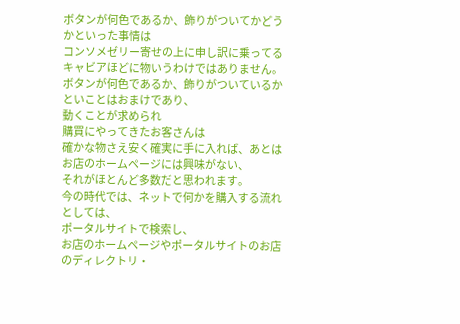ボタンが何色であるか、飾りがついてかどうかといった事情は
コンソメゼリー寄せの上に申し訳に乗ってるキャビアほどに物いうわけではありません。
ボタンが何色であるか、飾りがついているかといことはおまけであり、
動くことが求められ
購買にやってきたお客さんは
確かな物さえ安く確実に手に入れば、あとはお店のホームページには興味がない、
それがほとんど多数だと思われます。
今の時代では、ネットで何かを購入する流れとしては、
ポータルサイトで検索し、
お店のホームページやポータルサイトのお店のディレクトリ・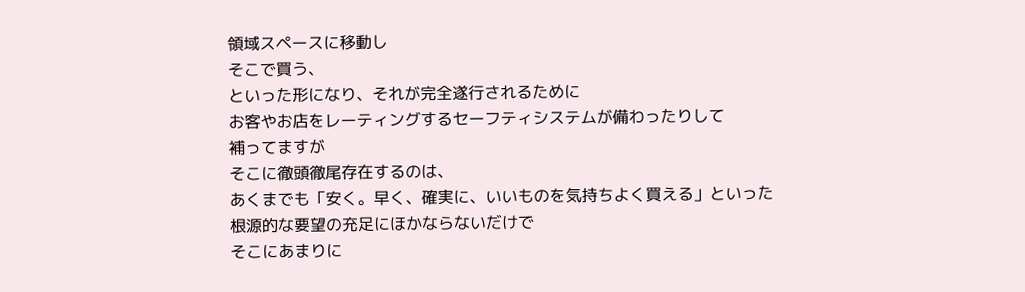領域スペースに移動し
そこで買う、
といった形になり、それが完全遂行されるために
お客やお店をレーティングするセーフティシステムが備わったりして
補ってますが
そこに徹頭徹尾存在するのは、
あくまでも「安く。早く、確実に、いいものを気持ちよく買える」といった
根源的な要望の充足にほかならないだけで
そこにあまりに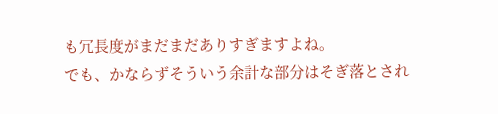も冗長度がまだまだありすぎますよね。
でも、かならずそういう余計な部分はそぎ落とされ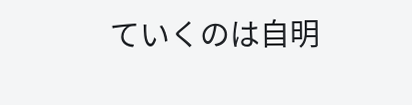ていくのは自明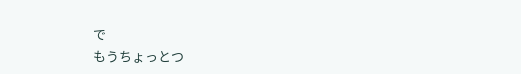で
もうちょっとつ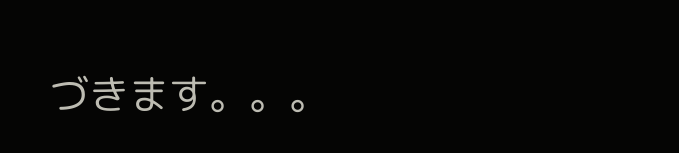づきます。。。